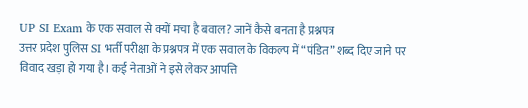UP SI Exam के एक सवाल से क्यों मचा है बवाल? जानें कैसे बनता है प्रश्नपत्र
उत्तर प्रदेश पुलिस SI भर्ती परीक्षा के प्रश्नपत्र में एक सवाल के विकल्प में “पंडित” शब्द दिए जाने पर विवाद खड़ा हो गया है। कई नेताओं ने इसे लेकर आपत्ति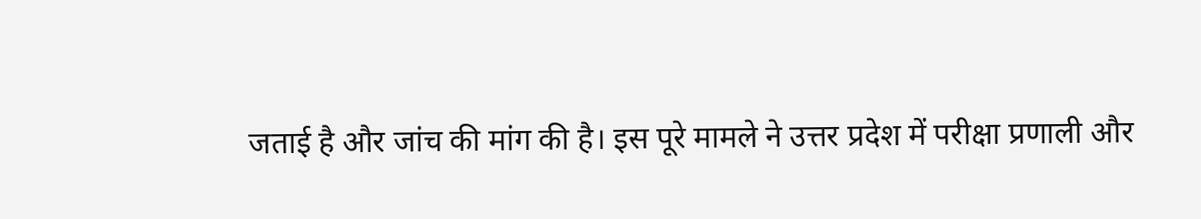जताई है और जांच की मांग की है। इस पूरे मामले ने उत्तर प्रदेश में परीक्षा प्रणाली और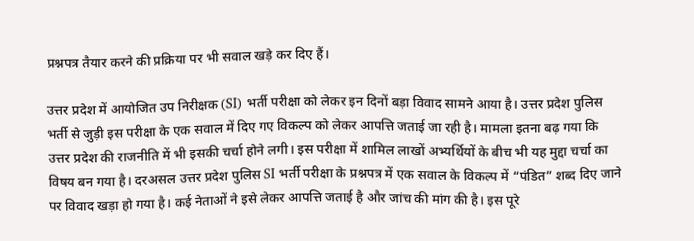प्रश्नपत्र तैयार करने की प्रक्रिया पर भी सवाल खड़े कर दिए हैं।

उत्तर प्रदेश में आयोजित उप निरीक्षक (SI) भर्ती परीक्षा को लेकर इन दिनों बड़ा विवाद सामने आया है। उत्तर प्रदेश पुलिस भर्ती से जुड़ी इस परीक्षा के एक सवाल में दिए गए विकल्प को लेकर आपत्ति जताई जा रही है। मामला इतना बढ़ गया कि उत्तर प्रदेश की राजनीति में भी इसकी चर्चा होने लगी। इस परीक्षा में शामिल लाखों अभ्यर्थियों के बीच भी यह मुद्दा चर्चा का विषय बन गया है। दरअसल उत्तर प्रदेश पुलिस SI भर्ती परीक्षा के प्रश्नपत्र में एक सवाल के विकल्प में “पंडित” शब्द दिए जाने पर विवाद खड़ा हो गया है। कई नेताओं ने इसे लेकर आपत्ति जताई है और जांच की मांग की है। इस पूरे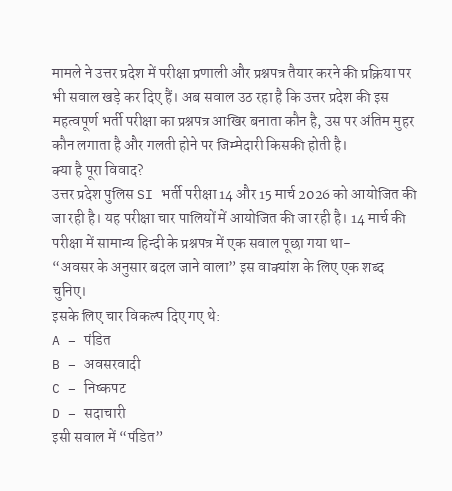मामले ने उत्तर प्रदेश में परीक्षा प्रणाली और प्रश्नपत्र तैयार करने की प्रक्रिया पर भी सवाल खड़े कर दिए हैं। अब सवाल उठ रहा है कि उत्तर प्रदेश की इस महत्वपूर्ण भर्ती परीक्षा का प्रश्नपत्र आखिर बनाता कौन है, उस पर अंतिम मुहर कौन लगाता है और गलती होने पर जिम्मेदारी किसकी होती है।
क्या है पूरा विवाद?
उत्तर प्रदेश पुलिस SI भर्ती परीक्षा 14 और 15 मार्च 2026 को आयोजित की जा रही है। यह परीक्षा चार पालियों में आयोजित की जा रही है। 14 मार्च की परीक्षा में सामान्य हिन्दी के प्रश्नपत्र में एक सवाल पूछा गया था-
“अवसर के अनुसार बदल जाने वाला” इस वाक्यांश के लिए एक शब्द चुनिए।
इसके लिए चार विकल्प दिए गए थे:
A – पंडित
B – अवसरवादी
C – निष्कपट
D – सदाचारी
इसी सवाल में “पंडित”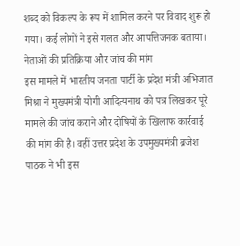शब्द को विकल्प के रूप में शामिल करने पर विवाद शुरू हो गया। कई लोगों ने इसे गलत और आपत्तिजनक बताया।
नेताओं की प्रतिक्रिया और जांच की मांग
इस मामले में भारतीय जनता पार्टी के प्रदेश मंत्री अभिजात मिश्रा ने मुख्यमंत्री योगी आदित्यनाथ को पत्र लिखकर पूरे मामले की जांच कराने और दोषियों के खिलाफ कार्रवाई की मांग की है। वहीं उत्तर प्रदेश के उपमुख्यमंत्री ब्रजेश पाठक ने भी इस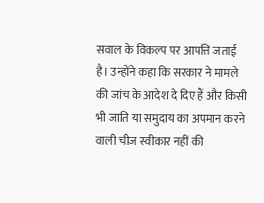सवाल के विकल्प पर आपत्ति जताई है। उन्होंने कहा कि सरकार ने मामले की जांच के आदेश दे दिए हैं और किसी भी जाति या समुदाय का अपमान करने वाली चीज स्वीकार नहीं की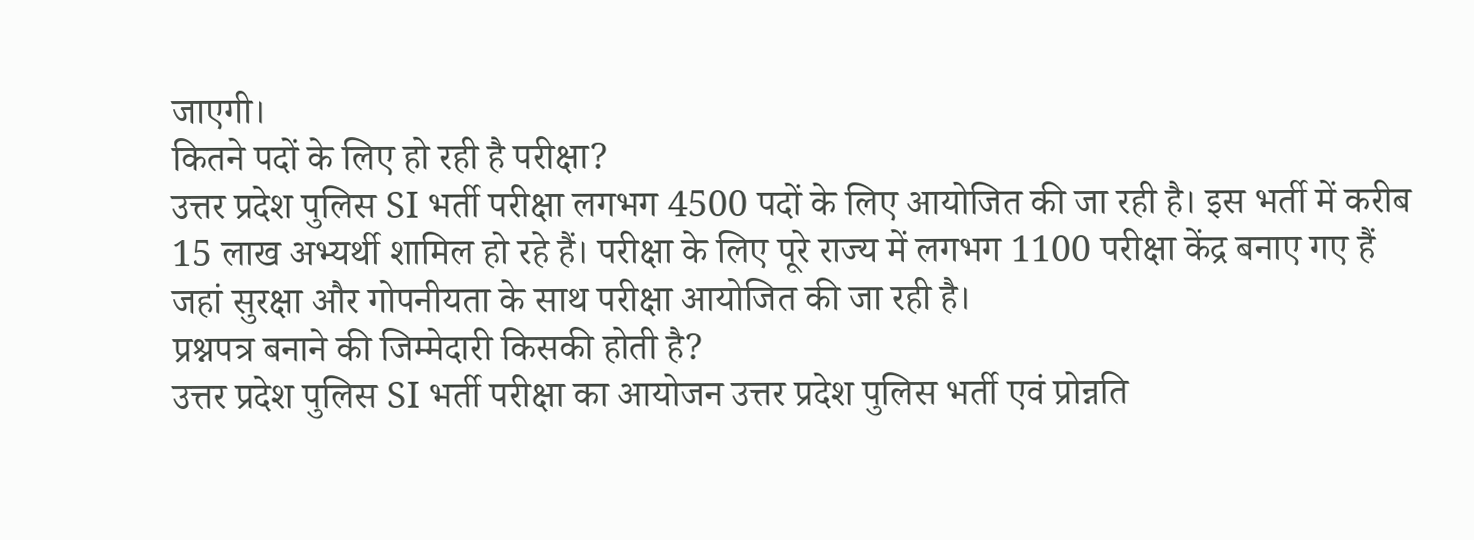जाएगी।
कितने पदों के लिए हो रही है परीक्षा?
उत्तर प्रदेश पुलिस SI भर्ती परीक्षा लगभग 4500 पदों के लिए आयोजित की जा रही है। इस भर्ती में करीब 15 लाख अभ्यर्थी शामिल हो रहे हैं। परीक्षा के लिए पूरे राज्य में लगभग 1100 परीक्षा केंद्र बनाए गए हैं जहां सुरक्षा और गोपनीयता के साथ परीक्षा आयोजित की जा रही है।
प्रश्नपत्र बनाने की जिम्मेदारी किसकी होती है?
उत्तर प्रदेश पुलिस SI भर्ती परीक्षा का आयोजन उत्तर प्रदेश पुलिस भर्ती एवं प्रोन्नति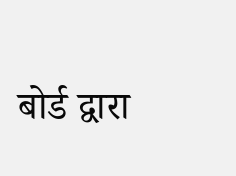बोर्ड द्वारा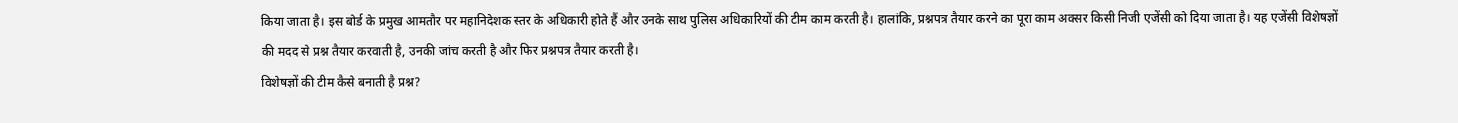किया जाता है। इस बोर्ड के प्रमुख आमतौर पर महानिदेशक स्तर के अधिकारी होते हैं और उनके साथ पुलिस अधिकारियों की टीम काम करती है। हालांकि, प्रश्नपत्र तैयार करने का पूरा काम अक्सर किसी निजी एजेंसी को दिया जाता है। यह एजेंसी विशेषज्ञों की मदद से प्रश्न तैयार करवाती है, उनकी जांच करती है और फिर प्रश्नपत्र तैयार करती है।
विशेषज्ञों की टीम कैसे बनाती है प्रश्न?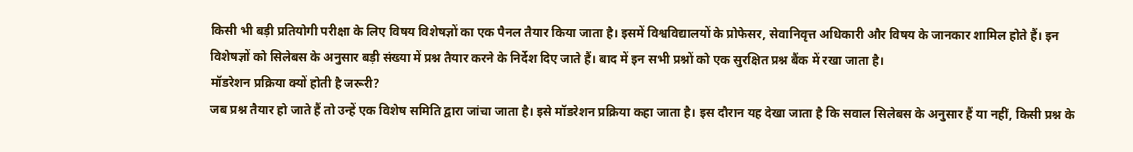किसी भी बड़ी प्रतियोगी परीक्षा के लिए विषय विशेषज्ञों का एक पैनल तैयार किया जाता है। इसमें विश्वविद्यालयों के प्रोफेसर, सेवानिवृत्त अधिकारी और विषय के जानकार शामिल होते हैं। इन विशेषज्ञों को सिलेबस के अनुसार बड़ी संख्या में प्रश्न तैयार करने के निर्देश दिए जाते हैं। बाद में इन सभी प्रश्नों को एक सुरक्षित प्रश्न बैंक में रखा जाता है।
मॉडरेशन प्रक्रिया क्यों होती है जरूरी?
जब प्रश्न तैयार हो जाते हैं तो उन्हें एक विशेष समिति द्वारा जांचा जाता है। इसे मॉडरेशन प्रक्रिया कहा जाता है। इस दौरान यह देखा जाता है कि सवाल सिलेबस के अनुसार हैं या नहीं, किसी प्रश्न के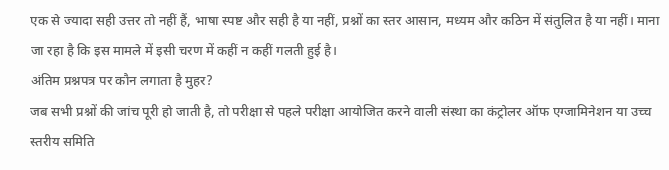एक से ज्यादा सही उत्तर तो नहीं हैं, भाषा स्पष्ट और सही है या नहीं, प्रश्नों का स्तर आसान, मध्यम और कठिन में संतुलित है या नहीं। माना जा रहा है कि इस मामले में इसी चरण में कहीं न कहीं गलती हुई है।
अंतिम प्रश्नपत्र पर कौन लगाता है मुहर?
जब सभी प्रश्नों की जांच पूरी हो जाती है, तो परीक्षा से पहले परीक्षा आयोजित करने वाली संस्था का कंट्रोलर ऑफ एग्जामिनेशन या उच्च स्तरीय समिति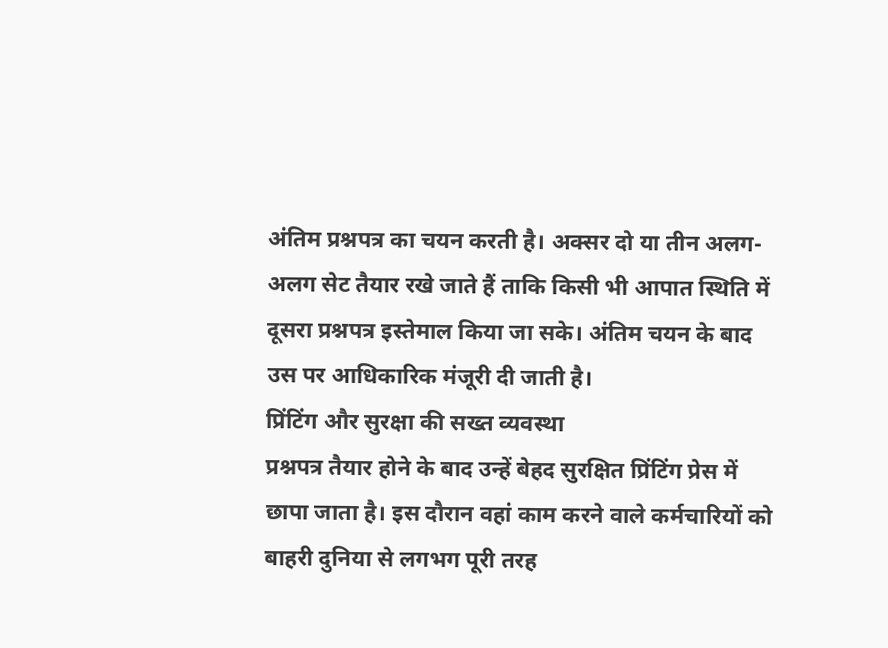अंतिम प्रश्नपत्र का चयन करती है। अक्सर दो या तीन अलग-अलग सेट तैयार रखे जाते हैं ताकि किसी भी आपात स्थिति में दूसरा प्रश्नपत्र इस्तेमाल किया जा सके। अंतिम चयन के बाद उस पर आधिकारिक मंजूरी दी जाती है।
प्रिंटिंग और सुरक्षा की सख्त व्यवस्था
प्रश्नपत्र तैयार होने के बाद उन्हें बेहद सुरक्षित प्रिंटिंग प्रेस में छापा जाता है। इस दौरान वहां काम करने वाले कर्मचारियों को बाहरी दुनिया से लगभग पूरी तरह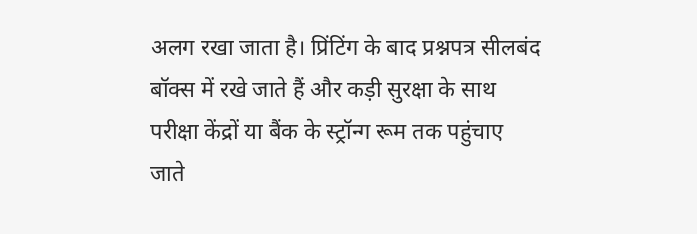अलग रखा जाता है। प्रिंटिंग के बाद प्रश्नपत्र सीलबंद बॉक्स में रखे जाते हैं और कड़ी सुरक्षा के साथ परीक्षा केंद्रों या बैंक के स्ट्रॉन्ग रूम तक पहुंचाए जाते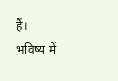हैं।
भविष्य में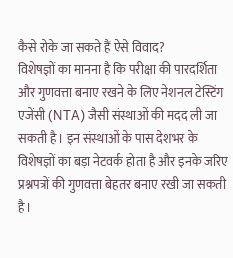कैसे रोके जा सकते हैं ऐसे विवाद?
विशेषज्ञों का मानना है कि परीक्षा की पारदर्शिता और गुणवत्ता बनाए रखने के लिए नेशनल टेस्टिंग एजेंसी (NTA) जैसी संस्थाओं की मदद ली जा सकती है। इन संस्थाओं के पास देशभर के विशेषज्ञों का बड़ा नेटवर्क होता है और इनके जरिए प्रश्नपत्रों की गुणवत्ता बेहतर बनाए रखी जा सकती है।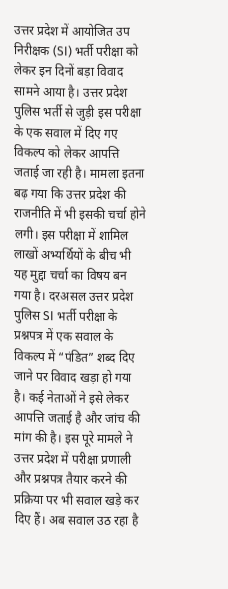उत्तर प्रदेश में आयोजित उप निरीक्षक (SI) भर्ती परीक्षा को लेकर इन दिनों बड़ा विवाद सामने आया है। उत्तर प्रदेश पुलिस भर्ती से जुड़ी इस परीक्षा के एक सवाल में दिए गए विकल्प को लेकर आपत्ति जताई जा रही है। मामला इतना बढ़ गया कि उत्तर प्रदेश की राजनीति में भी इसकी चर्चा होने लगी। इस परीक्षा में शामिल लाखों अभ्यर्थियों के बीच भी यह मुद्दा चर्चा का विषय बन गया है। दरअसल उत्तर प्रदेश पुलिस SI भर्ती परीक्षा के प्रश्नपत्र में एक सवाल के विकल्प में “पंडित” शब्द दिए जाने पर विवाद खड़ा हो गया है। कई नेताओं ने इसे लेकर आपत्ति जताई है और जांच की मांग की है। इस पूरे मामले ने उत्तर प्रदेश में परीक्षा प्रणाली और प्रश्नपत्र तैयार करने की प्रक्रिया पर भी सवाल खड़े कर दिए हैं। अब सवाल उठ रहा है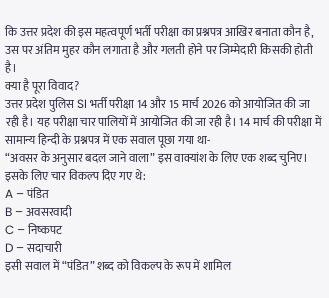कि उत्तर प्रदेश की इस महत्वपूर्ण भर्ती परीक्षा का प्रश्नपत्र आखिर बनाता कौन है, उस पर अंतिम मुहर कौन लगाता है और गलती होने पर जिम्मेदारी किसकी होती है।
क्या है पूरा विवाद?
उत्तर प्रदेश पुलिस SI भर्ती परीक्षा 14 और 15 मार्च 2026 को आयोजित की जा रही है। यह परीक्षा चार पालियों में आयोजित की जा रही है। 14 मार्च की परीक्षा में सामान्य हिन्दी के प्रश्नपत्र में एक सवाल पूछा गया था-
“अवसर के अनुसार बदल जाने वाला” इस वाक्यांश के लिए एक शब्द चुनिए।
इसके लिए चार विकल्प दिए गए थे:
A – पंडित
B – अवसरवादी
C – निष्कपट
D – सदाचारी
इसी सवाल में “पंडित” शब्द को विकल्प के रूप में शामिल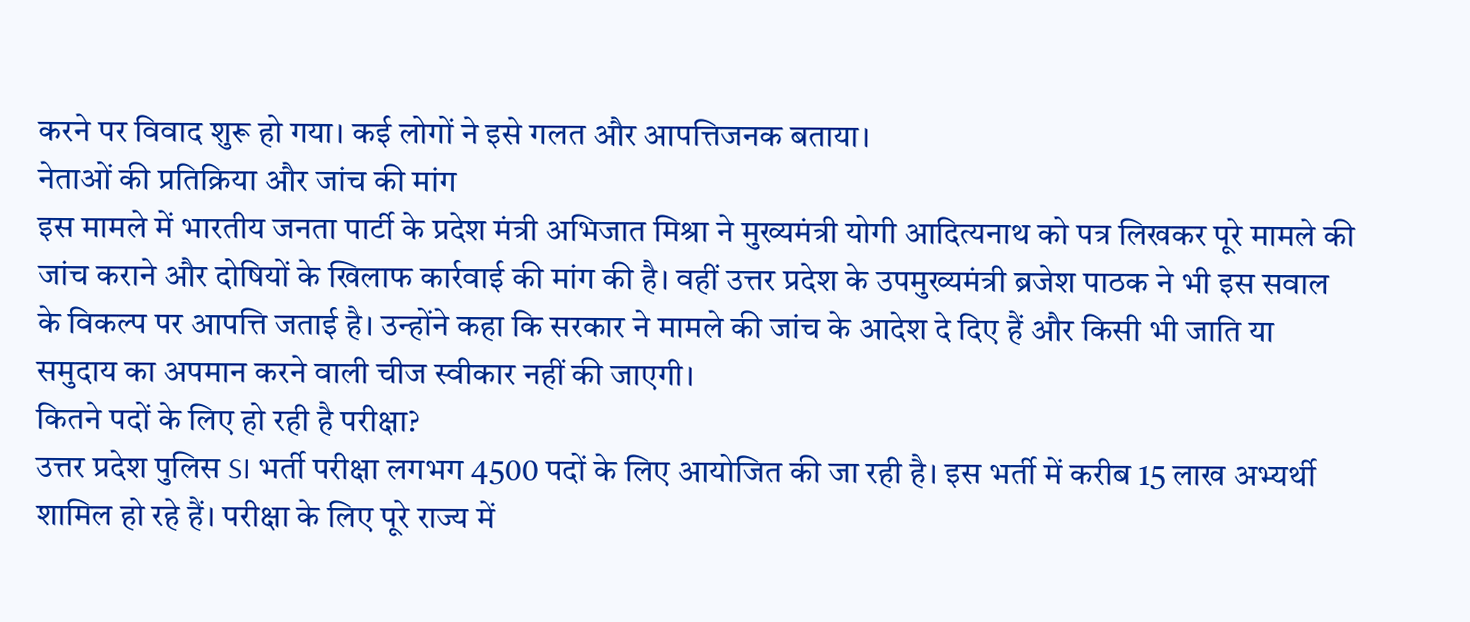करने पर विवाद शुरू हो गया। कई लोगों ने इसे गलत और आपत्तिजनक बताया।
नेताओं की प्रतिक्रिया और जांच की मांग
इस मामले में भारतीय जनता पार्टी के प्रदेश मंत्री अभिजात मिश्रा ने मुख्यमंत्री योगी आदित्यनाथ को पत्र लिखकर पूरे मामले की जांच कराने और दोषियों के खिलाफ कार्रवाई की मांग की है। वहीं उत्तर प्रदेश के उपमुख्यमंत्री ब्रजेश पाठक ने भी इस सवाल के विकल्प पर आपत्ति जताई है। उन्होंने कहा कि सरकार ने मामले की जांच के आदेश दे दिए हैं और किसी भी जाति या समुदाय का अपमान करने वाली चीज स्वीकार नहीं की जाएगी।
कितने पदों के लिए हो रही है परीक्षा?
उत्तर प्रदेश पुलिस SI भर्ती परीक्षा लगभग 4500 पदों के लिए आयोजित की जा रही है। इस भर्ती में करीब 15 लाख अभ्यर्थी शामिल हो रहे हैं। परीक्षा के लिए पूरे राज्य में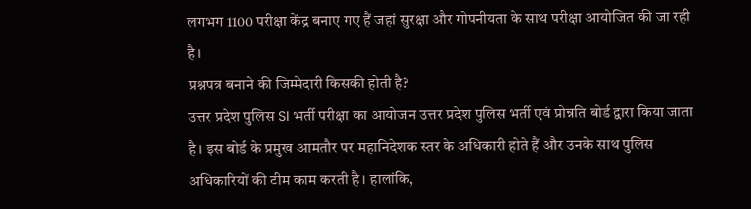लगभग 1100 परीक्षा केंद्र बनाए गए हैं जहां सुरक्षा और गोपनीयता के साथ परीक्षा आयोजित की जा रही है।
प्रश्नपत्र बनाने की जिम्मेदारी किसकी होती है?
उत्तर प्रदेश पुलिस SI भर्ती परीक्षा का आयोजन उत्तर प्रदेश पुलिस भर्ती एवं प्रोन्नति बोर्ड द्वारा किया जाता है। इस बोर्ड के प्रमुख आमतौर पर महानिदेशक स्तर के अधिकारी होते हैं और उनके साथ पुलिस अधिकारियों की टीम काम करती है। हालांकि,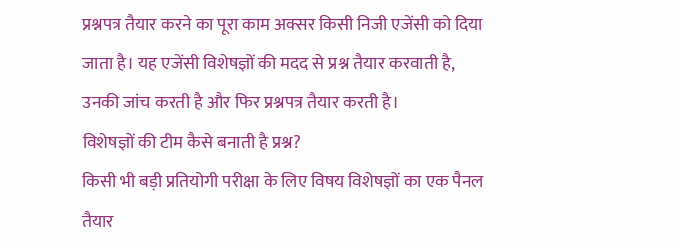प्रश्नपत्र तैयार करने का पूरा काम अक्सर किसी निजी एजेंसी को दिया जाता है। यह एजेंसी विशेषज्ञों की मदद से प्रश्न तैयार करवाती है, उनकी जांच करती है और फिर प्रश्नपत्र तैयार करती है।
विशेषज्ञों की टीम कैसे बनाती है प्रश्न?
किसी भी बड़ी प्रतियोगी परीक्षा के लिए विषय विशेषज्ञों का एक पैनल तैयार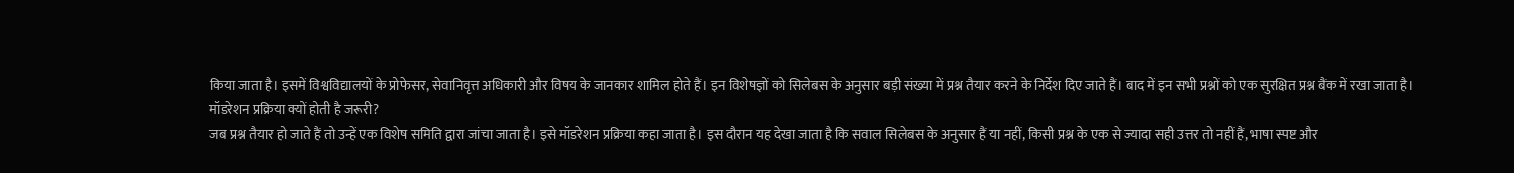किया जाता है। इसमें विश्वविद्यालयों के प्रोफेसर, सेवानिवृत्त अधिकारी और विषय के जानकार शामिल होते हैं। इन विशेषज्ञों को सिलेबस के अनुसार बड़ी संख्या में प्रश्न तैयार करने के निर्देश दिए जाते हैं। बाद में इन सभी प्रश्नों को एक सुरक्षित प्रश्न बैंक में रखा जाता है।
मॉडरेशन प्रक्रिया क्यों होती है जरूरी?
जब प्रश्न तैयार हो जाते हैं तो उन्हें एक विशेष समिति द्वारा जांचा जाता है। इसे मॉडरेशन प्रक्रिया कहा जाता है। इस दौरान यह देखा जाता है कि सवाल सिलेबस के अनुसार हैं या नहीं, किसी प्रश्न के एक से ज्यादा सही उत्तर तो नहीं हैं, भाषा स्पष्ट और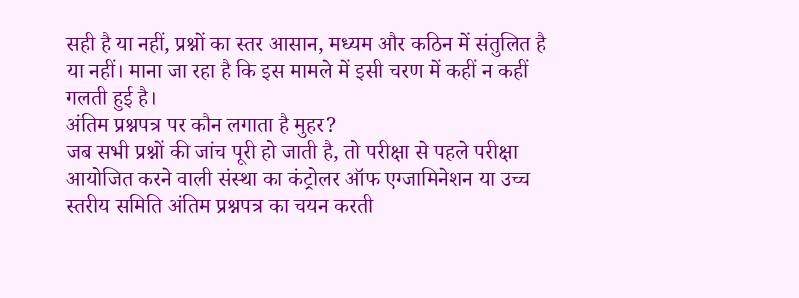सही है या नहीं, प्रश्नों का स्तर आसान, मध्यम और कठिन में संतुलित है या नहीं। माना जा रहा है कि इस मामले में इसी चरण में कहीं न कहीं गलती हुई है।
अंतिम प्रश्नपत्र पर कौन लगाता है मुहर?
जब सभी प्रश्नों की जांच पूरी हो जाती है, तो परीक्षा से पहले परीक्षा आयोजित करने वाली संस्था का कंट्रोलर ऑफ एग्जामिनेशन या उच्च स्तरीय समिति अंतिम प्रश्नपत्र का चयन करती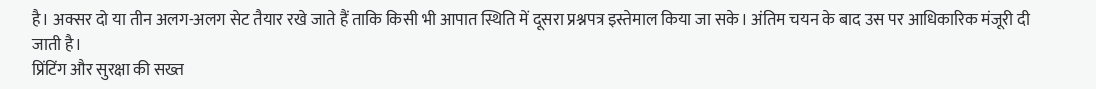है। अक्सर दो या तीन अलग-अलग सेट तैयार रखे जाते हैं ताकि किसी भी आपात स्थिति में दूसरा प्रश्नपत्र इस्तेमाल किया जा सके। अंतिम चयन के बाद उस पर आधिकारिक मंजूरी दी जाती है।
प्रिंटिंग और सुरक्षा की सख्त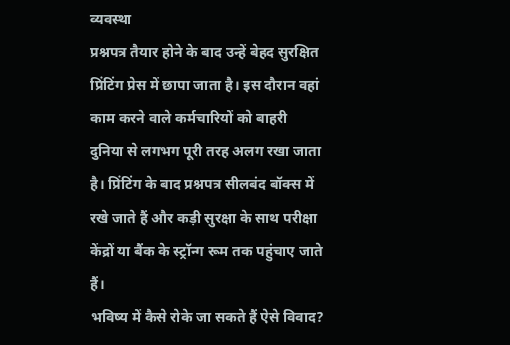व्यवस्था
प्रश्नपत्र तैयार होने के बाद उन्हें बेहद सुरक्षित प्रिंटिंग प्रेस में छापा जाता है। इस दौरान वहां काम करने वाले कर्मचारियों को बाहरी दुनिया से लगभग पूरी तरह अलग रखा जाता है। प्रिंटिंग के बाद प्रश्नपत्र सीलबंद बॉक्स में रखे जाते हैं और कड़ी सुरक्षा के साथ परीक्षा केंद्रों या बैंक के स्ट्रॉन्ग रूम तक पहुंचाए जाते हैं।
भविष्य में कैसे रोके जा सकते हैं ऐसे विवाद?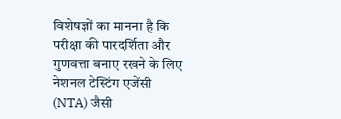विशेषज्ञों का मानना है कि परीक्षा की पारदर्शिता और गुणवत्ता बनाए रखने के लिए नेशनल टेस्टिंग एजेंसी (NTA) जैसी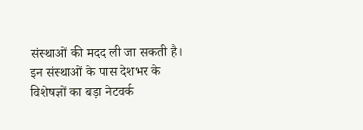संस्थाओं की मदद ली जा सकती है। इन संस्थाओं के पास देशभर के विशेषज्ञों का बड़ा नेटवर्क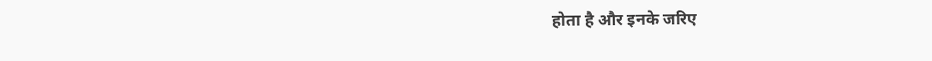होता है और इनके जरिए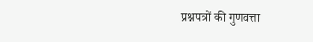प्रश्नपत्रों की गुणवत्ता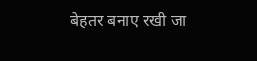बेहतर बनाए रखी जा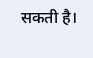सकती है।